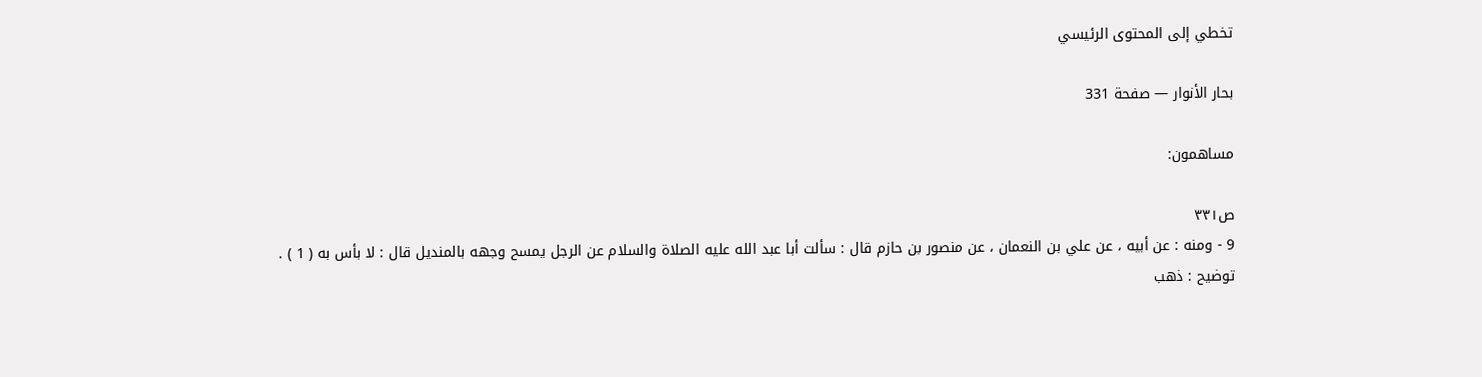تخطي إلى المحتوى الرئيسي

بحار الأنوار — صفحة 331

مساهمون:

ص٣٣١
9 - ومنه : عن أبيه ، عن علي بن النعمان ، عن منصور بن حازم قال : سألت أبا عبد الله عليه الصلاة والسلام عن الرجل يمسح وجهه بالمنديل قال : لا بأس به ( 1 ) . توضيح : ذهب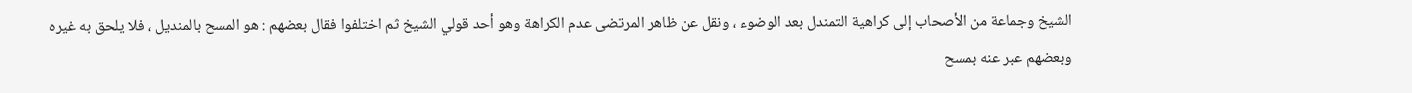الشيخ وجماعة من الأصحاب إلى كراهية التمندل بعد الوضوء ، ونقل عن ظاهر المرتضى عدم الكراهة وهو أحد قولي الشيخ ثم اختلفوا فقال بعضهم : هو المسح بالمنديل ، فلا يلحق به غيره وبعضهم عبر عنه بمسح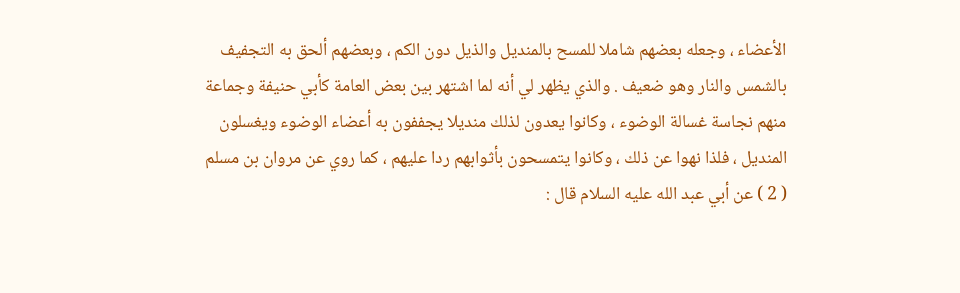الأعضاء ، وجعله بعضهم شاملا للمسح بالمنديل والذيل دون الكم ، وبعضهم ألحق به التجفيف بالشمس والنار وهو ضعيف . والذي يظهر لي أنه لما اشتهر بين بعض العامة كأبي حنيفة وجماعة منهم نجاسة غسالة الوضوء ، وكانوا يعدون لذلك منديلا يجففون به أعضاء الوضوء ويغسلون المنديل ، فلذا نهوا عن ذلك ، وكانوا يتمسحون بأثوابهم ردا عليهم ، كما روي عن مروان بن مسلم ( 2 ) عن أبي عبد الله عليه السلام قال :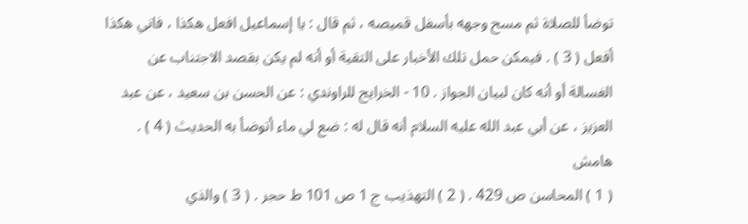توضأ للصلاة ثم مسح وجهه بأسفل قميصه ، ثم قال : يا إسماعيل افعل هكذا ، فاني هكذا أفعل ( 3 ) . فيمكن حمل تلك الأخبار على التقية أو أنه لم يكن بقصد الاجتناب عن الغسالة أو أنه كان لبيان الجواز . 10 - الخرايج للراوندي : عن الحسن بن سعيد ، عن عبد العزيز ، عن أبي عبد الله عليه السلام أنه قال له : ضع لي ماء أتوضأ به الحديث ( 4 ) .
هامش
( 1 ) المحاسن ص 429 . ( 2 ) التهذيب ج 1 ص 101 ط حجر . ( 3 ) والذي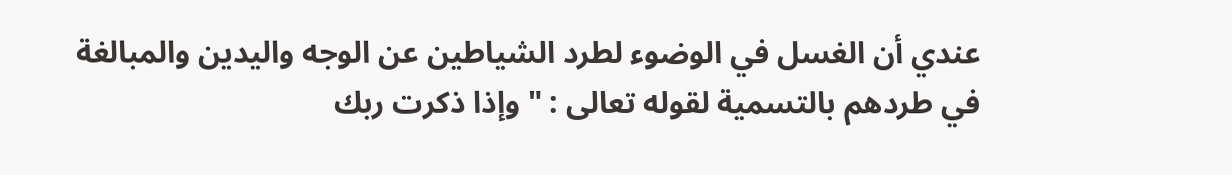عندي أن الغسل في الوضوء لطرد الشياطين عن الوجه واليدين والمبالغة في طردهم بالتسمية لقوله تعالى : " وإذا ذكرت ربك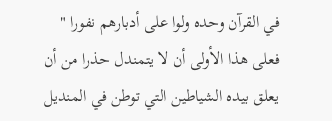في القرآن وحده ولوا على أدبارهم نفورا " فعلى هذا الأولى أن لا يتمندل حذرا من أن يعلق بيده الشياطين التي توطن في المنديل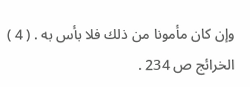وإن كان مأمونا من ذلك فلا بأس به . ( 4 ) الخرائج ص 234 .